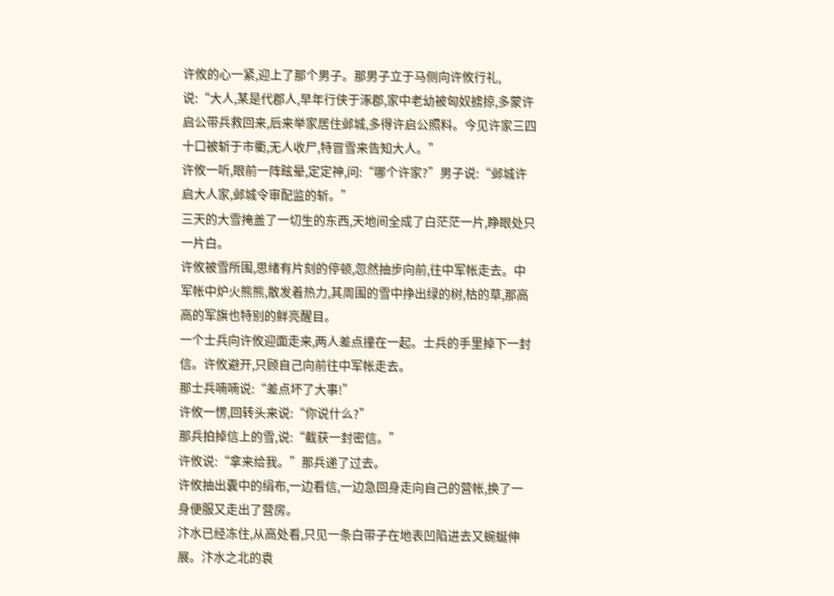许攸的心一紧,迎上了那个男子。那男子立于马侧向许攸行礼,说:“大人,某是代郡人,早年行侠于涿郡,家中老幼被匈奴掳掠,多蒙许启公带兵救回来,后来举家居住邺城,多得许启公照料。今见许家三四十口被斩于市衢,无人收尸,特冒雪来告知大人。”
许攸一听,眼前一阵眩晕,定定神,问:“哪个许家?”男子说:“邺城许启大人家,邺城令审配监的斩。”
三天的大雪掩盖了一切生的东西,天地间全成了白茫茫一片,睁眼处只一片白。
许攸被雪所围,思绪有片刻的停顿,忽然抽步向前,往中军帐走去。中军帐中炉火熊熊,散发着热力,其周围的雪中挣出绿的树,枯的草,那高高的军旗也特别的鲜亮醒目。
一个士兵向许攸迎面走来,两人差点撞在一起。士兵的手里掉下一封信。许攸避开,只顾自己向前往中军帐走去。
那士兵喃喃说:“差点坏了大事!”
许攸一愣,回转头来说:“你说什么?”
那兵拍掉信上的雪,说:“截获一封密信。”
许攸说:“拿来给我。”那兵递了过去。
许攸抽出囊中的绢布,一边看信,一边急回身走向自己的营帐,换了一身便服又走出了营房。
汴水已经冻住,从高处看,只见一条白带子在地表凹陷进去又蜿蜒伸展。汴水之北的袁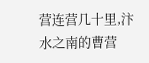营连营几十里,汴水之南的曹营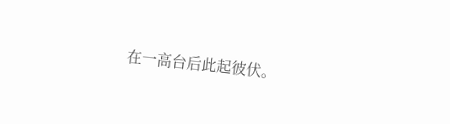在一高台后此起彼伏。